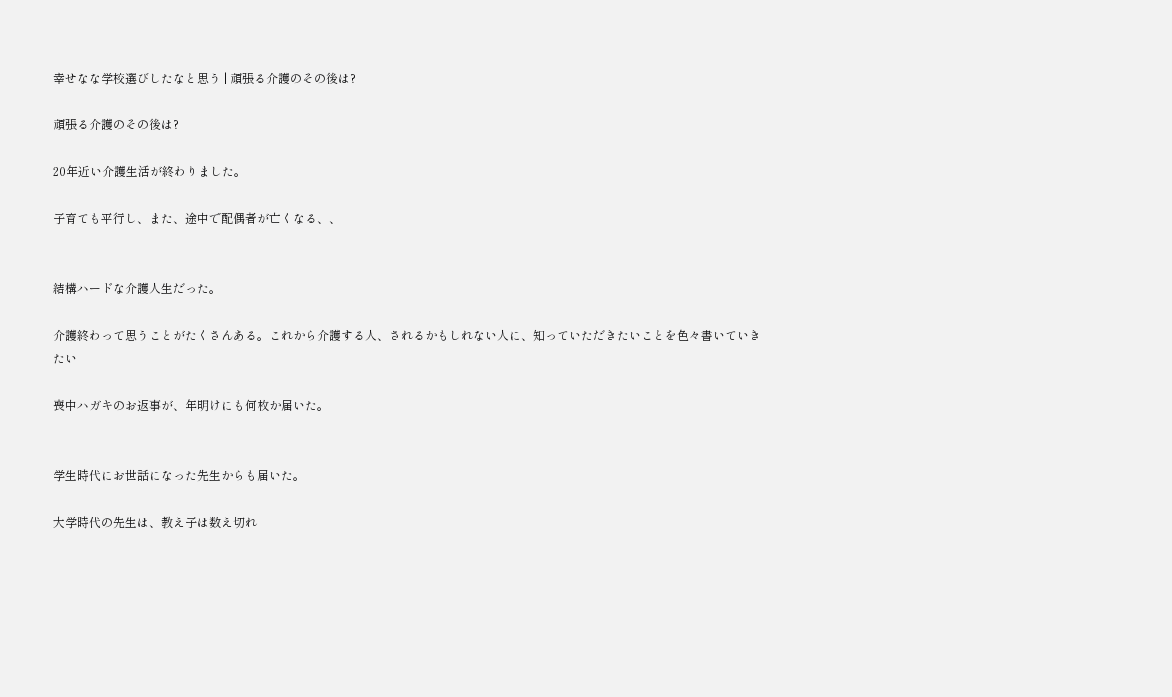幸せなな学校選びしたなと思う | 頑張る介護のその後は?

頑張る介護のその後は?

20年近い介護生活が終わりました。

子育ても平行し、また、途中で配偶者が亡くなる、、


結構ハードな介護人生だった。

介護終わって思うことがたくさんある。これから介護する人、されるかもしれない人に、知っていただきたいことを色々書いていきたい

喪中ハガキのお返事が、年明けにも何枚か届いた。


学生時代にお世話になった先生からも届いた。

大学時代の先生は、教え子は数え切れ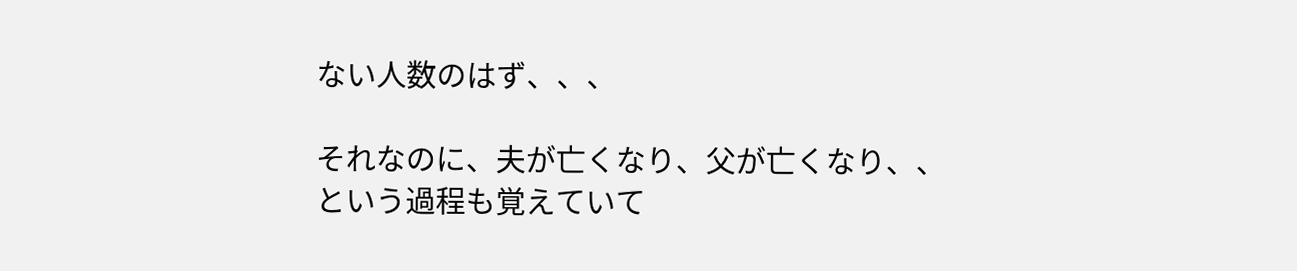ない人数のはず、、、

それなのに、夫が亡くなり、父が亡くなり、、という過程も覚えていて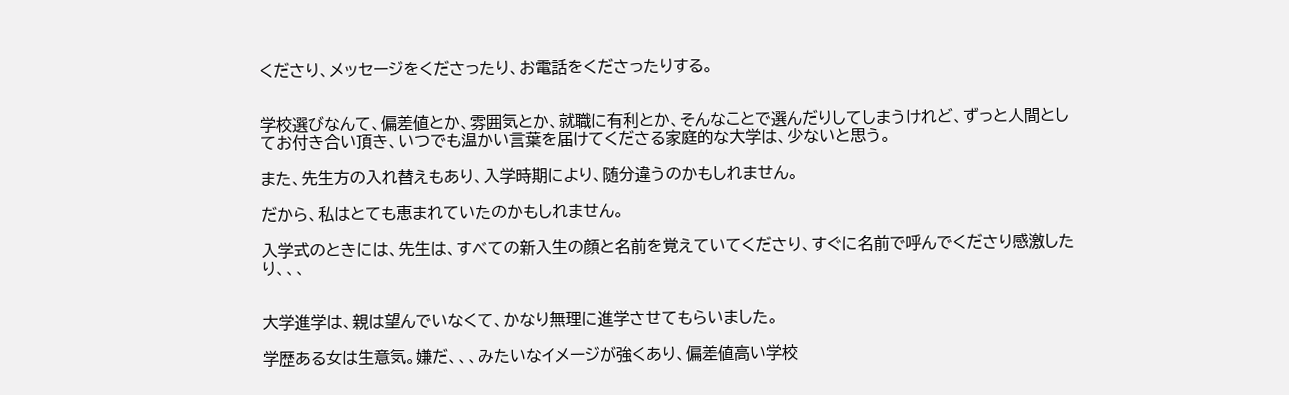くださり、メッセージをくださったり、お電話をくださったりする。


学校選びなんて、偏差値とか、雰囲気とか、就職に有利とか、そんなことで選んだりしてしまうけれど、ずっと人間としてお付き合い頂き、いつでも温かい言葉を届けてくださる家庭的な大学は、少ないと思う。

また、先生方の入れ替えもあり、入学時期により、随分違うのかもしれません。

だから、私はとても恵まれていたのかもしれません。

入学式のときには、先生は、すべての新入生の顔と名前を覚えていてくださり、すぐに名前で呼んでくださり感激したり、、、


大学進学は、親は望んでいなくて、かなり無理に進学させてもらいました。

学歴ある女は生意気。嫌だ、、、みたいなイメージが強くあり、偏差値高い学校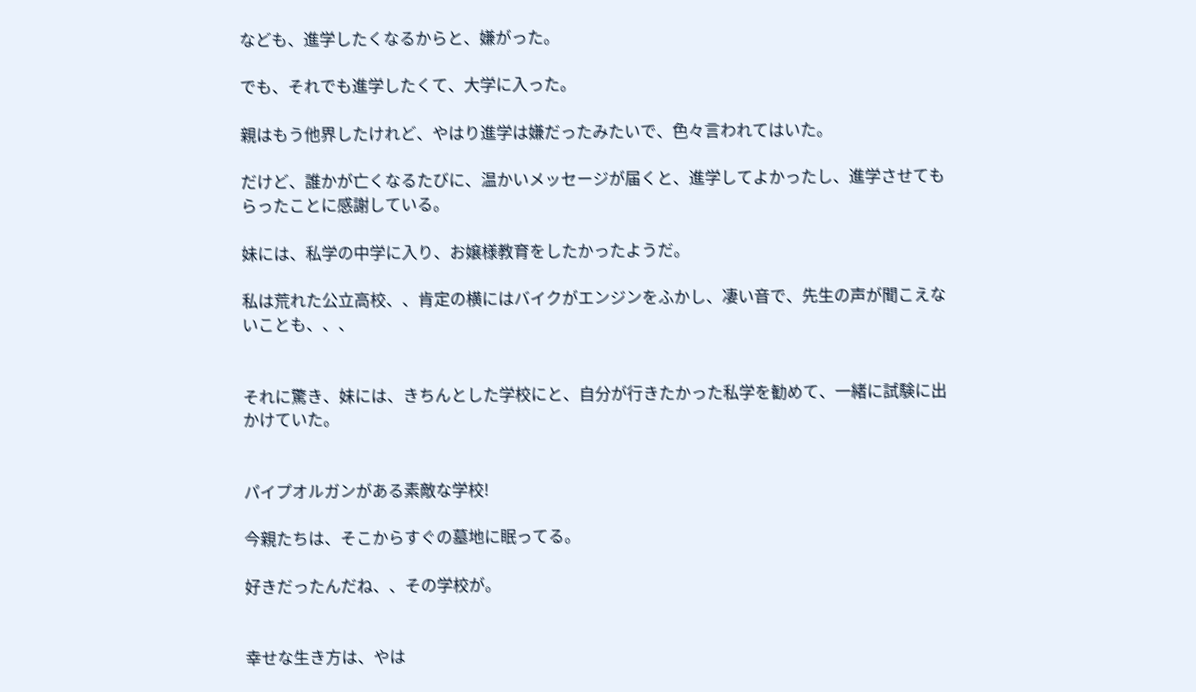なども、進学したくなるからと、嫌がった。

でも、それでも進学したくて、大学に入った。

親はもう他界したけれど、やはり進学は嫌だったみたいで、色々言われてはいた。

だけど、誰かが亡くなるたびに、温かいメッセージが届くと、進学してよかったし、進学させてもらったことに感謝している。

妹には、私学の中学に入り、お嬢様教育をしたかったようだ。

私は荒れた公立高校、、肯定の横にはバイクがエンジンをふかし、凄い音で、先生の声が聞こえないことも、、、


それに驚き、妹には、きちんとした学校にと、自分が行きたかった私学を勧めて、一緒に試験に出かけていた。


パイプオルガンがある素敵な学校!

今親たちは、そこからすぐの墓地に眠ってる。

好きだったんだね、、その学校が。


幸せな生き方は、やは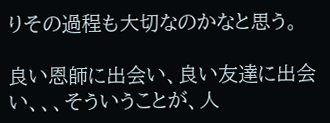りその過程も大切なのかなと思う。

良い恩師に出会い、良い友達に出会い、、、そういうことが、人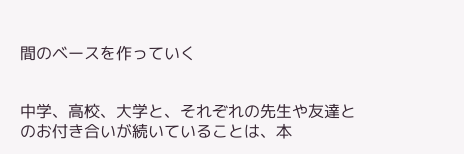間のベースを作っていく


中学、高校、大学と、それぞれの先生や友達とのお付き合いが続いていることは、本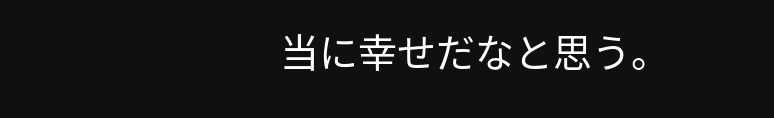当に幸せだなと思う。